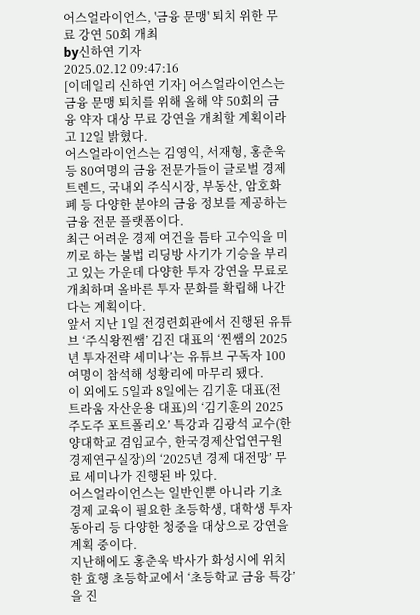어스얼라이언스, '금융 문맹' 퇴치 위한 무료 강연 50회 개최
by신하연 기자
2025.02.12 09:47:16
[이데일리 신하연 기자] 어스얼라이언스는 금융 문맹 퇴치를 위해 올해 약 50회의 금융 약자 대상 무료 강연을 개최할 계획이라고 12일 밝혔다.
어스얼라이언스는 김영익, 서재형, 홍춘욱 등 80여명의 금융 전문가들이 글로벌 경제 트렌드, 국내외 주식시장, 부동산, 암호화폐 등 다양한 분야의 금융 정보를 제공하는 금융 전문 플랫폼이다.
최근 어려운 경제 여건을 틈타 고수익을 미끼로 하는 불법 리딩방 사기가 기승을 부리고 있는 가운데 다양한 투자 강연을 무료로 개최하며 올바른 투자 문화를 확립해 나간다는 계획이다.
앞서 지난 1일 전경련회관에서 진행된 유튜브 ‘주식왕찐쌤’ 김진 대표의 ‘찐쌤의 2025년 투자전략 세미나’는 유튜브 구독자 100여명이 참석해 성황리에 마무리 됐다.
이 외에도 5일과 8일에는 김기훈 대표(전 트라움 자산운용 대표)의 ‘김기훈의 2025 주도주 포트폴리오’ 특강과 김광석 교수(한양대학교 겸임교수, 한국경제산업연구원 경제연구실장)의 ‘2025년 경제 대전망’ 무료 세미나가 진행된 바 있다.
어스얼라이언스는 일반인뿐 아니라 기초 경제 교육이 필요한 초등학생, 대학생 투자동아리 등 다양한 청중을 대상으로 강연을 계획 중이다.
지난해에도 홍춘욱 박사가 화성시에 위치한 효행 초등학교에서 ‘초등학교 금융 특강’을 진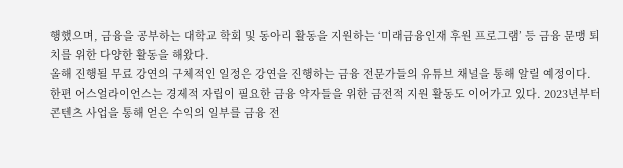행했으며, 금융을 공부하는 대학교 학회 및 동아리 활동을 지원하는 ‘미래금융인재 후원 프로그램’ 등 금융 문맹 퇴치를 위한 다양한 활동을 해왔다.
올해 진행될 무료 강연의 구체적인 일정은 강연을 진행하는 금융 전문가들의 유튜브 채널을 통해 알릴 예정이다.
한편 어스얼라이언스는 경제적 자립이 필요한 금융 약자들을 위한 금전적 지원 활동도 이어가고 있다. 2023년부터 콘텐츠 사업을 통해 얻은 수익의 일부를 금융 전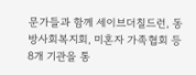문가들과 함께 세이브더칠드런, 동방사회복지회, 미혼자 가족협회 등 8개 기관을 통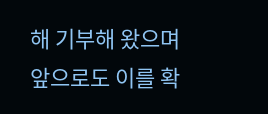해 기부해 왔으며 앞으로도 이를 확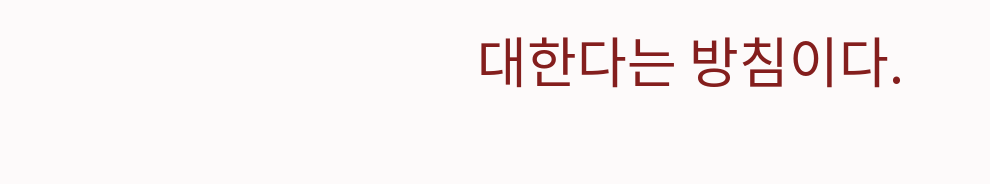대한다는 방침이다.